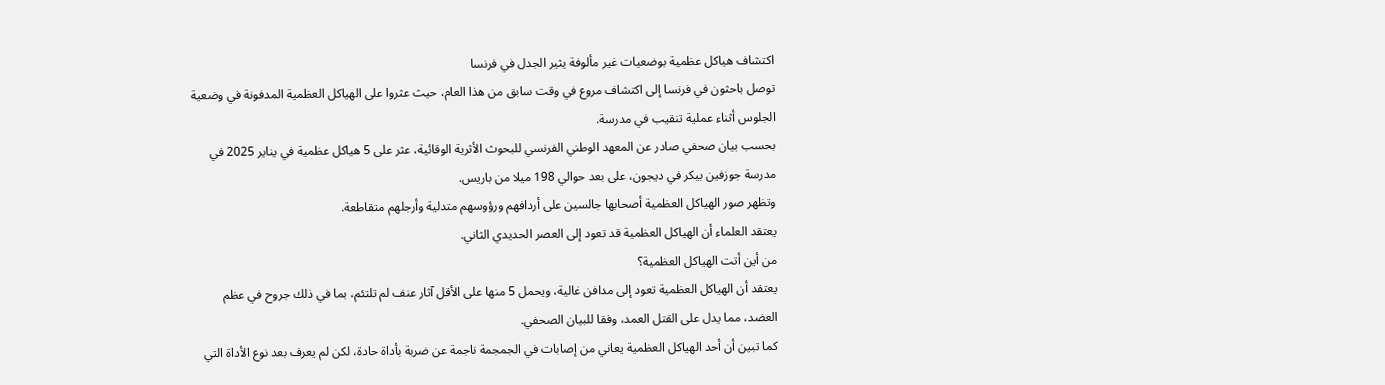اكتشاف هياكل عظمية بوضعيات غير مألوفة يثير الجدل في فرنسا
توصل باحثون في فرنسا إلى اكتشاف مروع في وقت سابق من هذا العام، حيث عثروا على الهياكل العظمية المدفونة في وضعية الجلوس أثناء عملية تنقيب في مدرسة.
بحسب بيان صحفي صادر عن المعهد الوطني الفرنسي للبحوث الأثرية الوقائية، عثر على 5 هياكل عظمية في يناير 2025 في مدرسة جوزفين بيكر في ديجون، على بعد حوالي 198 ميلا من باريس.
وتظهر صور الهياكل العظمية أصحابها جالسين على أردافهم ورؤوسهم متدلية وأرجلهم متقاطعة.
يعتقد العلماء أن الهياكل العظمية قد تعود إلى العصر الحديدي الثاني.
من أين أتت الهياكل العظمية؟
يعتقد أن الهياكل العظمية تعود إلى مدافن غالية، ويحمل 5 منها على الأقل آثار عنف لم تلتئم، بما في ذلك جروح في عظم العضد، مما يدل على القتل العمد، وفقا للبيان الصحفي.
كما تبين أن أحد الهياكل العظمية يعاني من إصابات في الجمجمة ناجمة عن ضربة بأداة حادة، لكن لم يعرف بعد نوع الأداة التي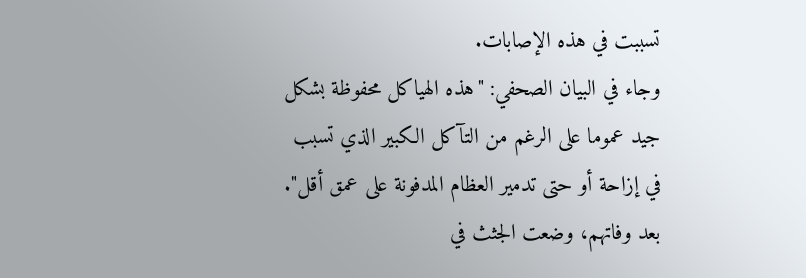تسببت في هذه الإصابات.
وجاء في البيان الصحفي: "هذه الهياكل محفوظة بشكل جيد عموما على الرغم من التآكل الكبير الذي تسبب في إزاحة أو حتى تدمير العظام المدفونة على عمق أقل".
بعد وفاتهم، وضعت الجثث في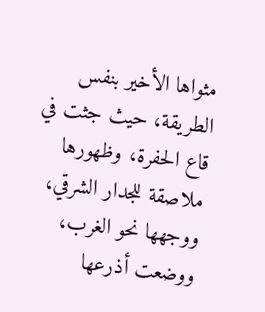مثواها الأخير بنفس الطريقة، حيث جثت في قاع الحفرة، وظهورها ملاصقة للجدار الشرقي، ووجهها نحو الغرب، ووضعت أذرعها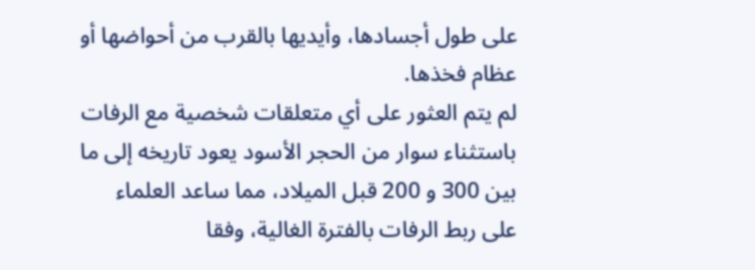على طول أجسادها، وأيديها بالقرب من أحواضها أو عظام فخذها.
لم يتم العثور على أي متعلقات شخصية مع الرفات باستثناء سوار من الحجر الأسود يعود تاريخه إلى ما بين 300 و 200 قبل الميلاد، مما ساعد العلماء على ربط الرفات بالفترة الغالية، وفقا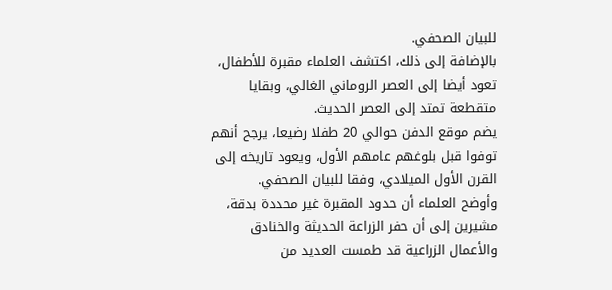للبيان الصحفي.
بالإضافة إلى ذلك، اكتشف العلماء مقبرة للأطفال، تعود أيضا إلى العصر الروماني الغالي، وبقايا متقطعة تمتد إلى العصر الحديث.
يضم موقع الدفن حوالي 20 طفلا رضيعا، يرجح أنهم توفوا قبل بلوغهم عامهم الأول، ويعود تاريخه إلى القرن الأول الميلادي، وفقا للبيان الصحفي.
وأوضح العلماء أن حدود المقبرة غير محددة بدقة، مشيرين إلى أن حفر الزراعة الحديثة والخنادق والأعمال الزراعية قد طمست العديد من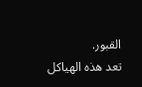القبور.
تعد هذه الهياكل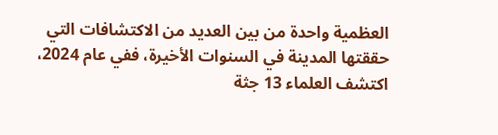العظمية واحدة من بين العديد من الاكتشافات التي حققتها المدينة في السنوات الأخيرة، ففي عام 2024، اكتشف العلماء 13 جثة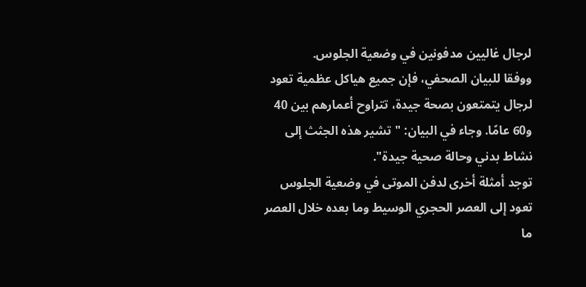لرجال غاليين مدفونين في وضعية الجلوس.
ووفقا للبيان الصحفي، فإن جميع هياكل عظمية تعود لرجال يتمتعون بصحة جيدة، تتراوح أعمارهم بين 40 و60 عامًا. وجاء في البيان: "تشير هذه الجثث إلى نشاط بدني وحالة صحية جيدة".
توجد أمثلة أخرى لدفن الموتى في وضعية الجلوس تعود إلى العصر الحجري الوسيط وما بعده خلال العصر ما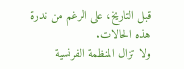قبل التاريخ، على الرغم من ندرة هذه الحالات.
ولا تزال المنظمة الفرنسية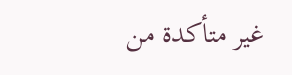غير متأكدة من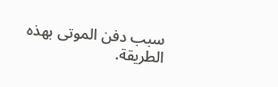سبب دفن الموتى بهذه الطريقة.